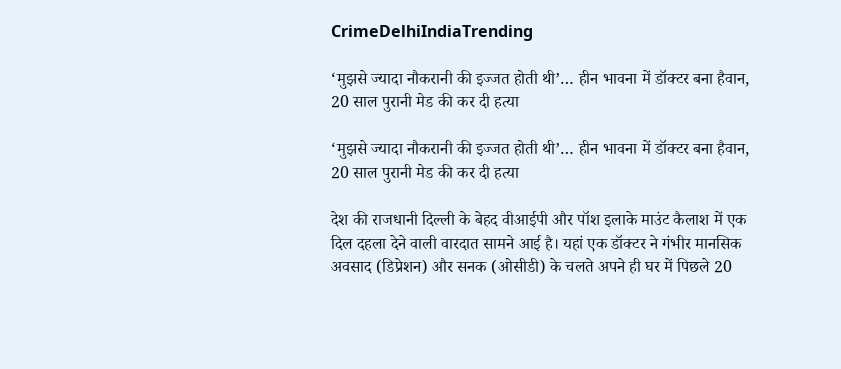CrimeDelhiIndiaTrending

‘मुझसे ज्यादा नौकरानी की इज्जत होती थी’… हीन भावना में डॉक्टर बना हैवान, 20 साल पुरानी मेड की कर दी हत्या

‘मुझसे ज्यादा नौकरानी की इज्जत होती थी’… हीन भावना में डॉक्टर बना हैवान, 20 साल पुरानी मेड की कर दी हत्या

देश की राजधानी दिल्ली के बेहद वीआईपी और पॉश इलाके माउंट कैलाश में एक दिल दहला देने वाली वारदात सामने आई है। यहां एक डॉक्टर ने गंभीर मानसिक अवसाद (डिप्रेशन) और सनक (ओसीडी) के चलते अपने ही घर में पिछले 20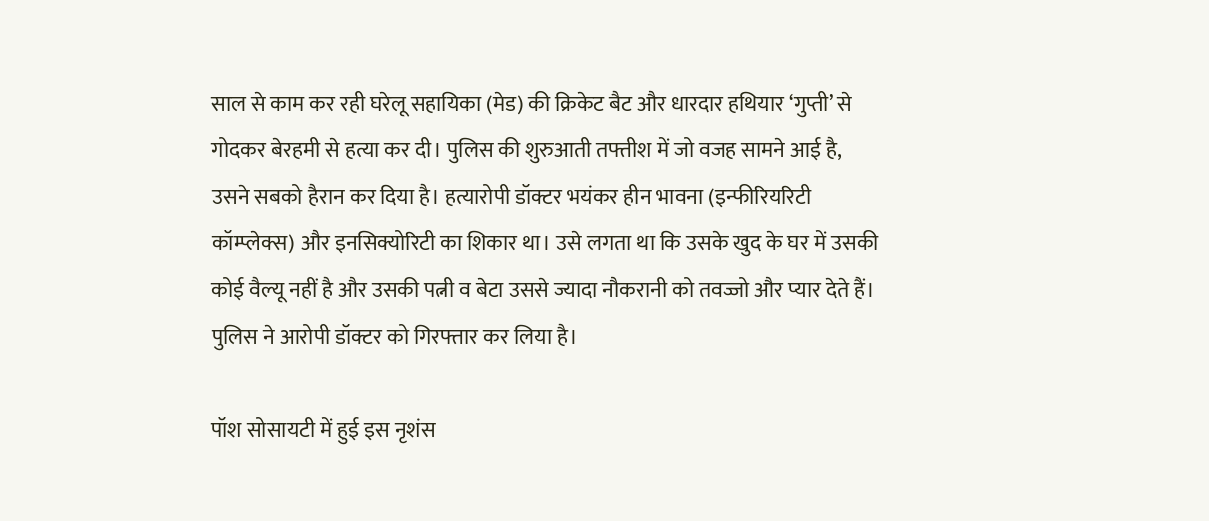साल से काम कर रही घरेलू सहायिका (मेड) की क्रिकेट बैट और धारदार हथियार ‘गुप्ती’ से गोदकर बेरहमी से हत्या कर दी। पुलिस की शुरुआती तफ्तीश में जो वजह सामने आई है, उसने सबको हैरान कर दिया है। हत्यारोपी डॉक्टर भयंकर हीन भावना (इन्फीरियरिटी कॉम्प्लेक्स) और इनसिक्योरिटी का शिकार था। उसे लगता था कि उसके खुद के घर में उसकी कोई वैल्यू नहीं है और उसकी पत्नी व बेटा उससे ज्यादा नौकरानी को तवज्जो और प्यार देते हैं। पुलिस ने आरोपी डॉक्टर को गिरफ्तार कर लिया है।

पॉश सोसायटी में हुई इस नृशंस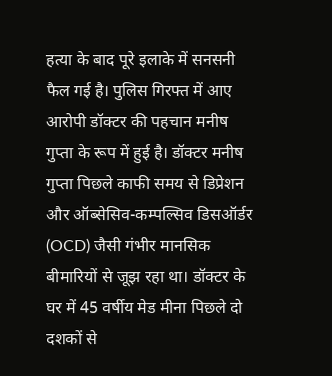हत्या के बाद पूरे इलाके में सनसनी फैल गई है। पुलिस गिरफ्त में आए आरोपी डॉक्टर की पहचान मनीष गुप्ता के रूप में हुई है। डॉक्टर मनीष गुप्ता पिछले काफी समय से डिप्रेशन और ऑब्सेसिव-कम्पल्सिव डिसऑर्डर (OCD) जैसी गंभीर मानसिक बीमारियों से जूझ रहा था। डॉक्टर के घर में 45 वर्षीय मेड मीना पिछले दो दशकों से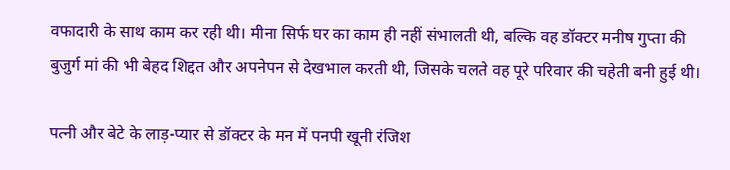वफादारी के साथ काम कर रही थी। मीना सिर्फ घर का काम ही नहीं संभालती थी, बल्कि वह डॉक्टर मनीष गुप्ता की बुजुर्ग मां की भी बेहद शिद्दत और अपनेपन से देखभाल करती थी, जिसके चलते वह पूरे परिवार की चहेती बनी हुई थी।

पत्नी और बेटे के लाड़-प्यार से डॉक्टर के मन में पनपी खूनी रंजिश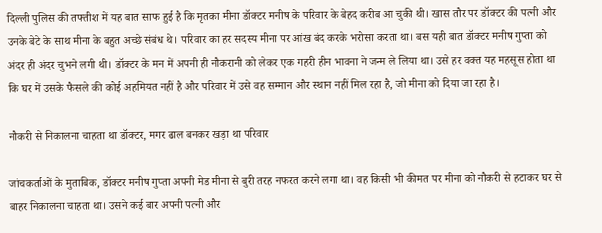दिल्ली पुलिस की तफ्तीश में यह बात साफ हुई है कि मृतका मीना डॉक्टर मनीष के परिवार के बेहद करीब आ चुकी थी। खास तौर पर डॉक्टर की पत्नी और उनके बेटे के साथ मीना के बहुत अच्छे संबंध थे। परिवार का हर सदस्य मीना पर आंख बंद करके भरोसा करता था। बस यही बात डॉक्टर मनीष गुप्ता को अंदर ही अंदर चुभने लगी थी। डॉक्टर के मन में अपनी ही नौकरानी को लेकर एक गहरी हीन भावना ने जन्म ले लिया था। उसे हर वक्त यह महसूस होता था कि घर में उसके फैसले की कोई अहमियत नहीं है और परिवार में उसे वह सम्मान और स्थान नहीं मिल रहा है, जो मीना को दिया जा रहा है।

नौकरी से निकालना चाहता था डॉक्टर, मगर ढाल बनकर खड़ा था परिवार

जांचकर्ताओं के मुताबिक, डॉक्टर मनीष गुप्ता अपनी मेड मीना से बुरी तरह नफरत करने लगा था। वह किसी भी कीमत पर मीना को नौकरी से हटाकर घर से बाहर निकालना चाहता था। उसने कई बार अपनी पत्नी और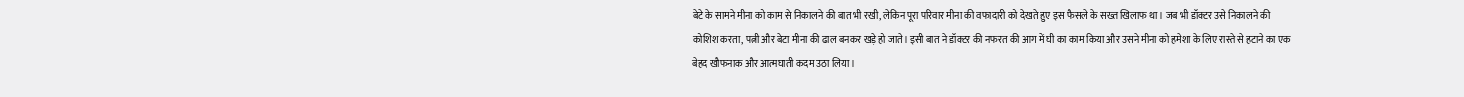बेटे के सामने मीना को काम से निकालने की बात भी रखी, लेकिन पूरा परिवार मीना की वफादारी को देखते हुए इस फैसले के सख्त खिलाफ था। जब भी डॉक्टर उसे निकालने की कोशिश करता, पत्नी और बेटा मीना की ढाल बनकर खड़े हो जाते। इसी बात ने डॉक्टर की नफरत की आग में घी का काम किया और उसने मीना को हमेशा के लिए रास्ते से हटाने का एक बेहद खौफनाक और आत्मघाती कदम उठा लिया।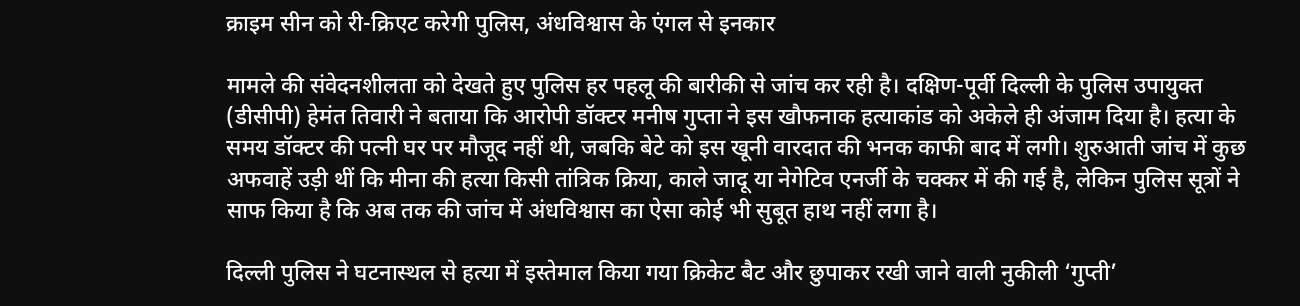क्राइम सीन को री-क्रिएट करेगी पुलिस, अंधविश्वास के एंगल से इनकार

मामले की संवेदनशीलता को देखते हुए पुलिस हर पहलू की बारीकी से जांच कर रही है। दक्षिण-पूर्वी दिल्ली के पुलिस उपायुक्त (डीसीपी) हेमंत तिवारी ने बताया कि आरोपी डॉक्टर मनीष गुप्ता ने इस खौफनाक हत्याकांड को अकेले ही अंजाम दिया है। हत्या के समय डॉक्टर की पत्नी घर पर मौजूद नहीं थी, जबकि बेटे को इस खूनी वारदात की भनक काफी बाद में लगी। शुरुआती जांच में कुछ अफवाहें उड़ी थीं कि मीना की हत्या किसी तांत्रिक क्रिया, काले जादू या नेगेटिव एनर्जी के चक्कर में की गई है, लेकिन पुलिस सूत्रों ने साफ किया है कि अब तक की जांच में अंधविश्वास का ऐसा कोई भी सुबूत हाथ नहीं लगा है।

दिल्ली पुलिस ने घटनास्थल से हत्या में इस्तेमाल किया गया क्रिकेट बैट और छुपाकर रखी जाने वाली नुकीली ‘गुप्ती’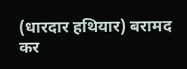(धारदार हथियार) बरामद कर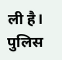ली है। पुलिस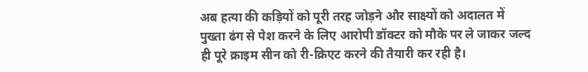अब हत्या की कड़ियों को पूरी तरह जोड़ने और साक्ष्यों को अदालत में पुख्ता ढंग से पेश करने के लिए आरोपी डॉक्टर को मौके पर ले जाकर जल्द ही पूरे क्राइम सीन को री-क्रिएट करने की तैयारी कर रही है।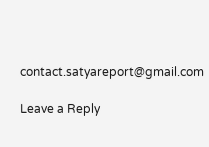contact.satyareport@gmail.com

Leave a Reply